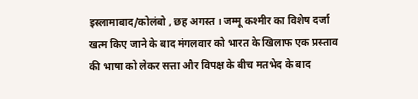इस्लामाबाद/कोलंबो , छह अगस्त । जम्मू कश्मीर का विशेष दर्जा खत्म किए जाने के बाद मंगलवार को भारत के खिलाफ एक प्रस्ताव की भाषा को लेकर सत्ता और विपक्ष के बीच मतभेद के बाद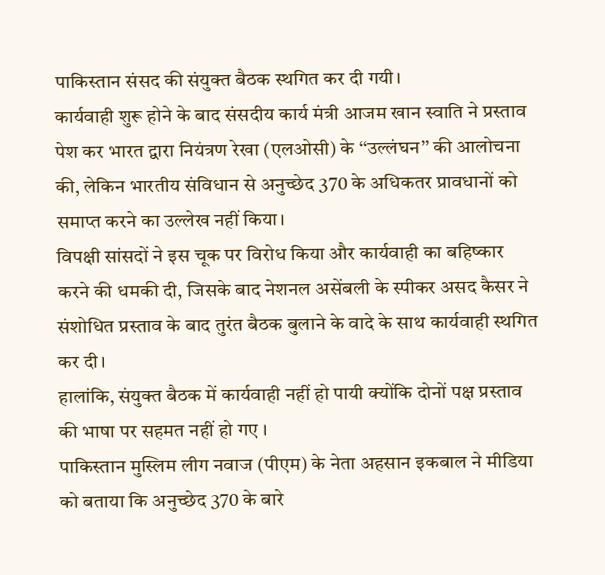पाकिस्तान संसद की संयुक्त बैठक स्थगित कर दी गयी।
कार्यवाही शुरू होने के बाद संसदीय कार्य मंत्री आजम खान स्वाति ने प्रस्ताव पेश कर भारत द्वारा नियंत्रण रेखा (एलओसी) के ‘‘उल्लंघन’’ की आलोचना की, लेकिन भारतीय संविधान से अनुच्छेद 370 के अधिकतर प्रावधानों को समाप्त करने का उल्लेख नहीं किया।
विपक्षी सांसदों ने इस चूक पर विरोध किया और कार्यवाही का बहिष्कार करने की धमकी दी, जिसके बाद नेशनल असेंबली के स्पीकर असद कैसर ने संशोधित प्रस्ताव के बाद तुरंत बैठक बुलाने के वादे के साथ कार्यवाही स्थगित कर दी।
हालांकि, संयुक्त बैठक में कार्यवाही नहीं हो पायी क्योंकि दोनों पक्ष प्रस्ताव की भाषा पर सहमत नहीं हो गए ।
पाकिस्तान मुस्लिम लीग नवाज (पीएम) के नेता अहसान इकबाल ने मीडिया को बताया कि अनुच्छेद 370 के बारे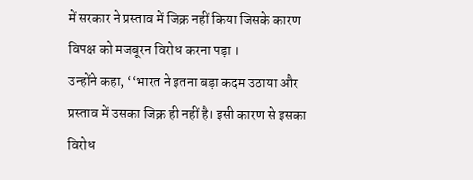में सरकार ने प्रस्ताव में जिक्र नहीं किया जिसके कारण विपक्ष को मजबूरन विरोध करना पड़ा ।
उन्होंने कहा, ‘‘भारत ने इतना बड़ा कदम उठाया और प्रस्ताव में उसका जिक्र ही नहीं है। इसी कारण से इसका विरोध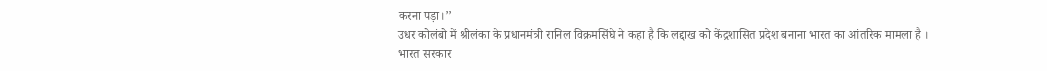करना पड़ा।’’
उधर कोलंबो में श्रीलंका के प्रधानमंत्री रानिल विक्रमसिंघे ने कहा है कि लद्दाख को केंद्रशासित प्रदेश बनाना भारत का आंतरिक मामला है ।
भारत सरकार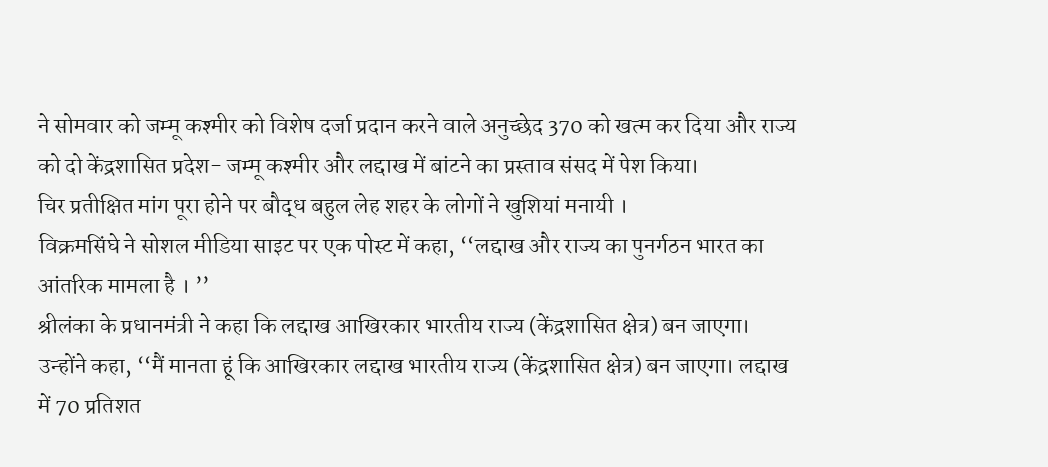ने सोमवार को जम्मू कश्मीर को विशेष दर्जा प्रदान करने वाले अनुच्छेद 370 को खत्म कर दिया और राज्य को दो केंद्रशासित प्रदेश- जम्मू कश्मीर और लद्दाख में बांटने का प्रस्ताव संसद में पेश किया।
चिर प्रतीक्षित मांग पूरा होने पर बौद्ध बहुल लेह शहर के लोगों ने खुशियां मनायी ।
विक्रमसिंघे ने सोशल मीडिया साइट पर एक पोस्ट में कहा, ‘‘लद्दाख और राज्य का पुनर्गठन भारत का आंतरिक मामला है । ’’
श्रीलंका के प्रधानमंत्री ने कहा कि लद्दाख आखिरकार भारतीय राज्य (केंद्रशासित क्षेत्र) बन जाएगा।
उन्होंने कहा, ‘‘मैं मानता हूं कि आखिरकार लद्दाख भारतीय राज्य (केंद्रशासित क्षेत्र) बन जाएगा। लद्दाख में 70 प्रतिशत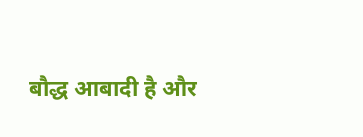बौद्ध आबादी है और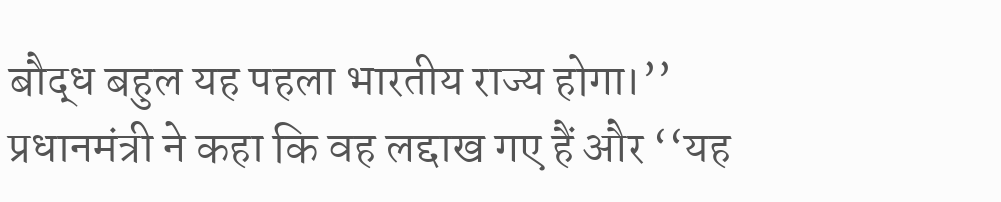बौद्ध बहुल यह पहला भारतीय राज्य होगा।’’
प्रधानमंत्री ने कहा कि वह लद्दाख गए हैं और ‘‘यह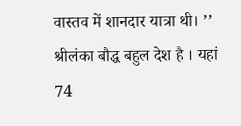वास्तव में शानदार यात्रा थी। ’’
श्रीलंका बौद्ध बहुल देश है । यहां 74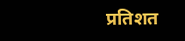प्रतिशत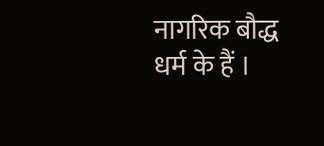नागरिक बौद्ध धर्म के हैं ।